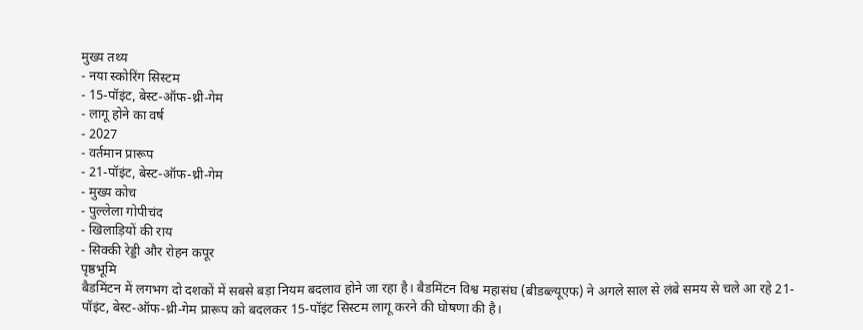मुख्य तथ्य
- नया स्कोरिंग सिस्टम
- 15-पॉइंट, बेस्ट-ऑफ-थ्री-गेम
- लागू होने का वर्ष
- 2027
- वर्तमान प्रारूप
- 21-पॉइंट, बेस्ट-ऑफ-थ्री-गेम
- मुख्य कोच
- पुल्लेला गोपीचंद
- खिलाड़ियों की राय
- सिक्की रेड्डी और रोहन कपूर
पृष्ठभूमि
बैडमिंटन में लगभग दो दशकों में सबसे बड़ा नियम बदलाव होने जा रहा है। बैडमिंटन विश्व महासंघ (बीडब्ल्यूएफ) ने अगले साल से लंबे समय से चले आ रहे 21-पॉइंट, बेस्ट-ऑफ-थ्री-गेम प्रारूप को बदलकर 15-पॉइंट सिस्टम लागू करने की घोषणा की है।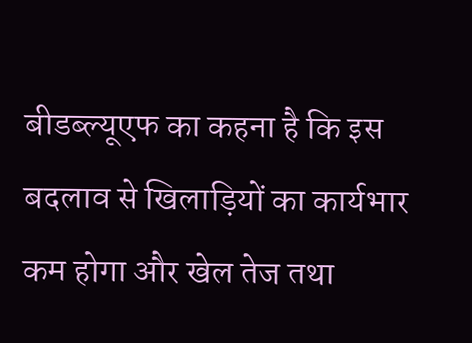बीडब्ल्यूएफ का कहना है कि इस बदलाव से खिलाड़ियों का कार्यभार कम होगा और खेल तेज तथा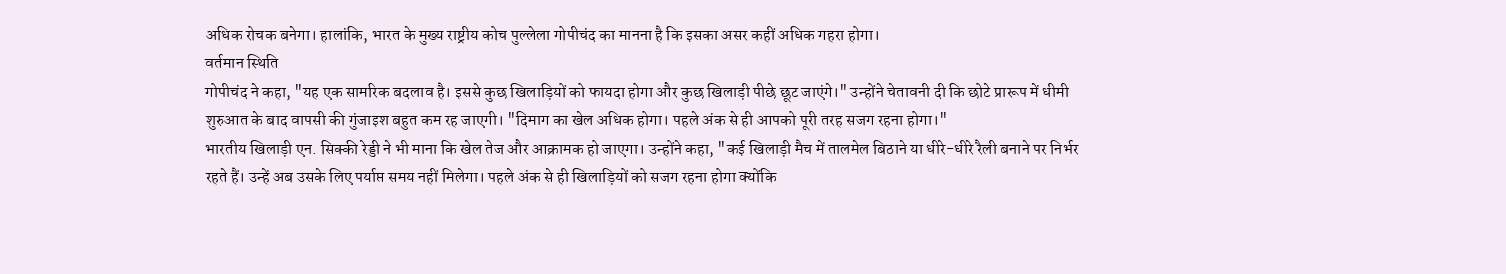अधिक रोचक बनेगा। हालांकि, भारत के मुख्य राष्ट्रीय कोच पुल्लेला गोपीचंद का मानना है कि इसका असर कहीं अधिक गहरा होगा।
वर्तमान स्थिति
गोपीचंद ने कहा, "यह एक सामरिक बदलाव है। इससे कुछ खिलाड़ियों को फायदा होगा और कुछ खिलाड़ी पीछे छूट जाएंगे।" उन्होंने चेतावनी दी कि छोटे प्रारूप में धीमी शुरुआत के बाद वापसी की गुंजाइश बहुत कम रह जाएगी। "दिमाग का खेल अधिक होगा। पहले अंक से ही आपको पूरी तरह सजग रहना होगा।"
भारतीय खिलाड़ी एन. सिक्की रेड्डी ने भी माना कि खेल तेज और आक्रामक हो जाएगा। उन्होंने कहा, "कई खिलाड़ी मैच में तालमेल बिठाने या धीरे-धीरे रैली बनाने पर निर्भर रहते हैं। उन्हें अब उसके लिए पर्याप्त समय नहीं मिलेगा। पहले अंक से ही खिलाड़ियों को सजग रहना होगा क्योंकि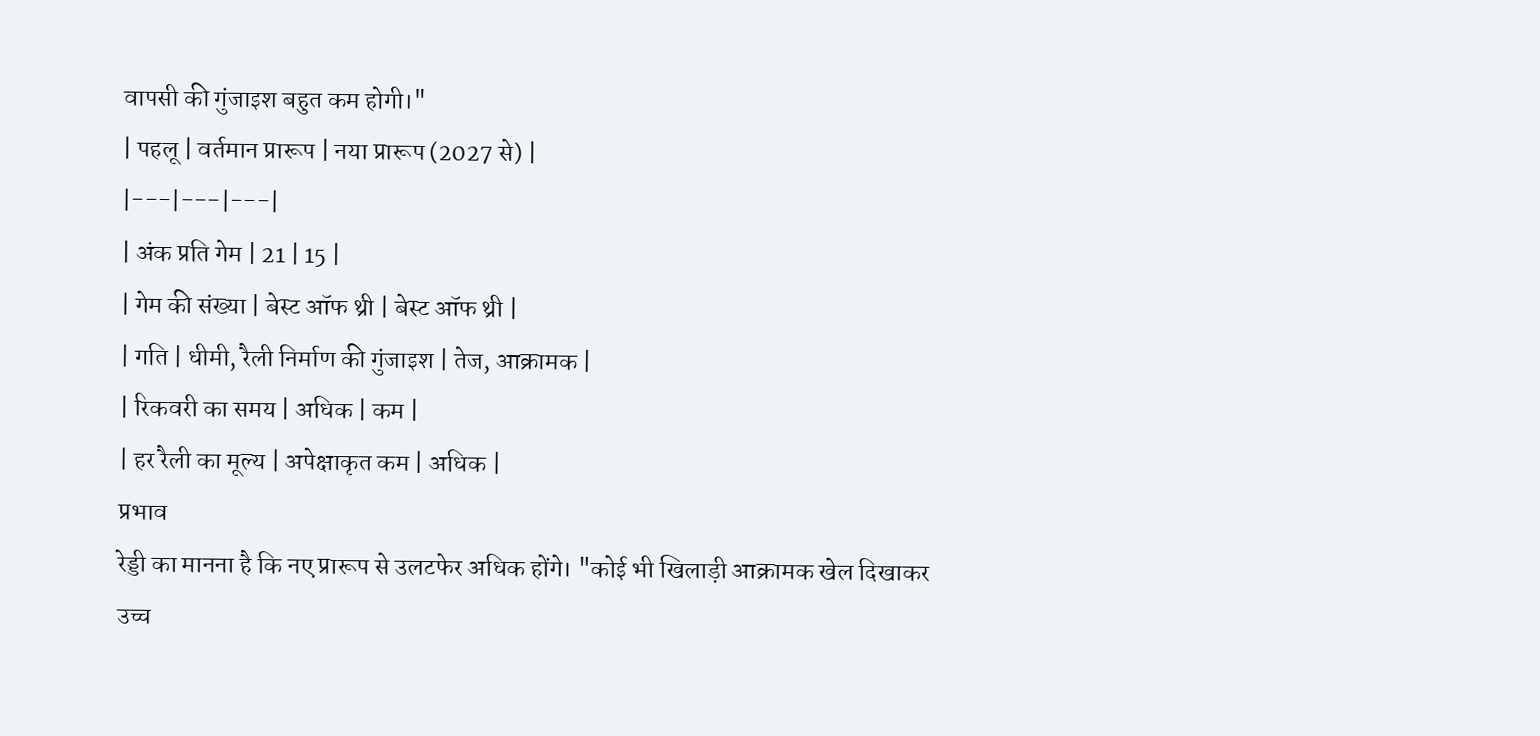वापसी की गुंजाइश बहुत कम होगी।"
| पहलू | वर्तमान प्रारूप | नया प्रारूप (2027 से) |
|---|---|---|
| अंक प्रति गेम | 21 | 15 |
| गेम की संख्या | बेस्ट ऑफ थ्री | बेस्ट ऑफ थ्री |
| गति | धीमी, रैली निर्माण की गुंजाइश | तेज, आक्रामक |
| रिकवरी का समय | अधिक | कम |
| हर रैली का मूल्य | अपेक्षाकृत कम | अधिक |
प्रभाव
रेड्डी का मानना है कि नए प्रारूप से उलटफेर अधिक होंगे। "कोई भी खिलाड़ी आक्रामक खेल दिखाकर उच्च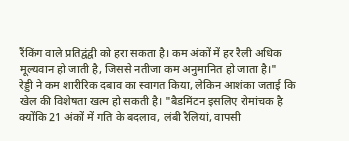रैंकिंग वाले प्रतिद्वंद्वी को हरा सकता है। कम अंकों में हर रैली अधिक मूल्यवान हो जाती है, जिससे नतीजा कम अनुमानित हो जाता है।"
रेड्डी ने कम शारीरिक दबाव का स्वागत किया, लेकिन आशंका जताई कि खेल की विशेषता खत्म हो सकती है। "बैडमिंटन इसलिए रोमांचक है क्योंकि 21 अंकों में गति के बदलाव, लंबी रैलियां, वापसी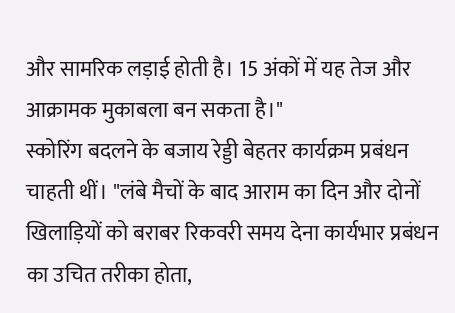और सामरिक लड़ाई होती है। 15 अंकों में यह तेज और आक्रामक मुकाबला बन सकता है।"
स्कोरिंग बदलने के बजाय रेड्डी बेहतर कार्यक्रम प्रबंधन चाहती थीं। "लंबे मैचों के बाद आराम का दिन और दोनों खिलाड़ियों को बराबर रिकवरी समय देना कार्यभार प्रबंधन का उचित तरीका होता,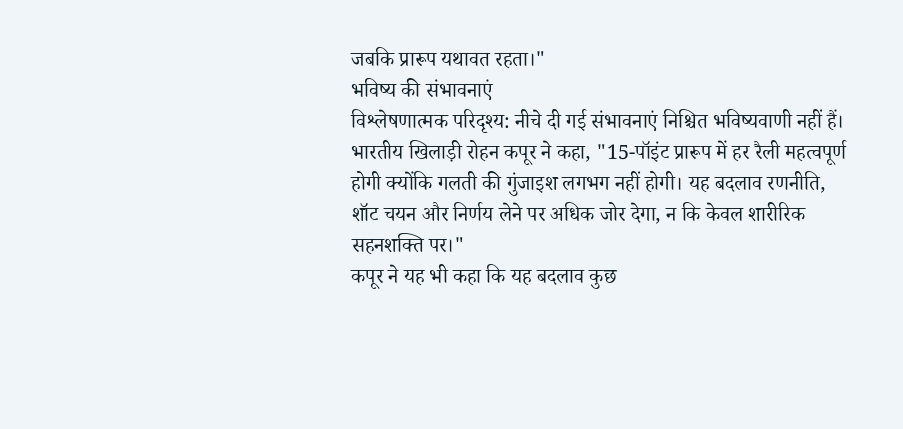जबकि प्रारूप यथावत रहता।"
भविष्य की संभावनाएं
विश्लेषणात्मक परिदृश्य: नीचे दी गई संभावनाएं निश्चित भविष्यवाणी नहीं हैं।
भारतीय खिलाड़ी रोहन कपूर ने कहा, "15-पॉइंट प्रारूप में हर रैली महत्वपूर्ण होगी क्योंकि गलती की गुंजाइश लगभग नहीं होगी। यह बदलाव रणनीति, शॉट चयन और निर्णय लेने पर अधिक जोर देगा, न कि केवल शारीरिक सहनशक्ति पर।"
कपूर ने यह भी कहा कि यह बदलाव कुछ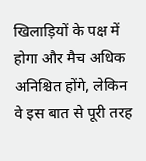खिलाड़ियों के पक्ष में होगा और मैच अधिक अनिश्चित होंगे, लेकिन वे इस बात से पूरी तरह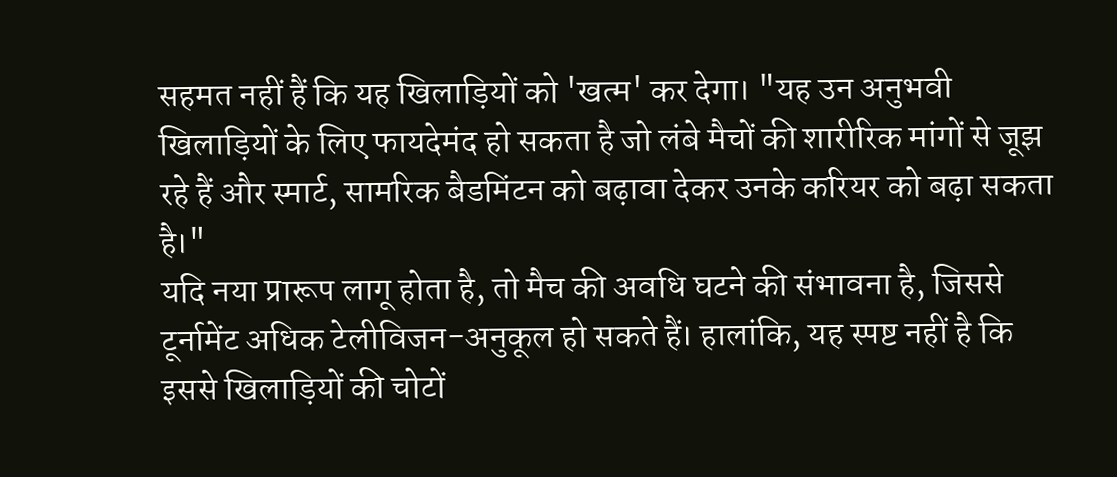सहमत नहीं हैं कि यह खिलाड़ियों को 'खत्म' कर देगा। "यह उन अनुभवी खिलाड़ियों के लिए फायदेमंद हो सकता है जो लंबे मैचों की शारीरिक मांगों से जूझ रहे हैं और स्मार्ट, सामरिक बैडमिंटन को बढ़ावा देकर उनके करियर को बढ़ा सकता है।"
यदि नया प्रारूप लागू होता है, तो मैच की अवधि घटने की संभावना है, जिससे टूर्नामेंट अधिक टेलीविजन-अनुकूल हो सकते हैं। हालांकि, यह स्पष्ट नहीं है कि इससे खिलाड़ियों की चोटों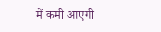में कमी आएगी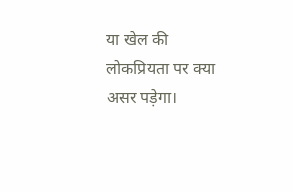या खेल की लोकप्रियता पर क्या असर पड़ेगा।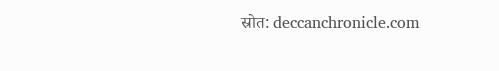स्रोत: deccanchronicle.com